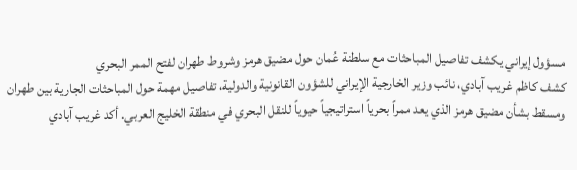مسؤول إيراني يكشف تفاصيل المباحثات مع سلطنة عُمان حول مضيق هرمز وشروط طهران لفتح الممر البحري
كشف كاظم غريب آبادي، نائب وزير الخارجية الإيراني للشؤون القانونية والدولية، تفاصيل مهمة حول المباحثات الجارية بين طهران ومسقط بشأن مضيق هرمز الذي يعد ممراً بحرياً استراتيجياً حيوياً للنقل البحري في منطقة الخليج العربي. أكد غريب آبادي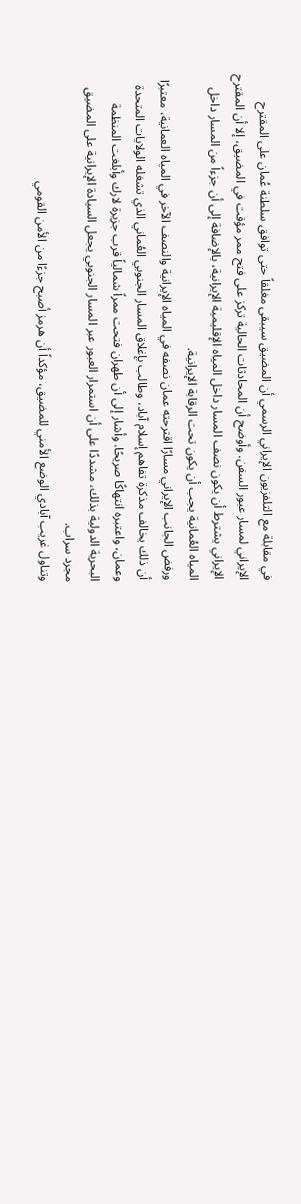في مقابلة مع التلفزيون الإيراني الرسمي أن المضيق سيبقى مغلقاً حتى توافق سلطنة عُمان على المقترح الإيراني لمسار عبور السفن. وأوضح أن المحادثات الحالية تركز على فتح ممر مؤقت في المضيق، إلا أن المقترح الإيراني يشترط أن يكون نصف المسار داخل المياه الإقليمية الإيرانية، بالإضافة إلى أن جزءاً من المسار داخل المياه العُمانية يجب أن يكون تحت الرقابة الإيرانية.
ورفض الجانب الإيراني مسارًا اقترحته عمان نصفه في المياه الإيرانية والنصف الآخر في المياه العمانية، معتبرًا أن ذلك يخالف مذكرة تفاهم إسلام آباد، وطالب بإغلاق المسار الجنوبي العُماني الذي تشغله الولايات المتحدة وعمان، واعتبره انتهاكًا صريحًا. وأشار إلى أن طهران فتحت ممراً شمالياً قرب جزيرة لارك وأبلغت المنظمة البحرية الدولية بذلك، مشددًا على أن استمرار العبور عبر المسار الجنوبي يجعل السيادة الإيرانية على المضيق مجرد سراب.
وتناول غريب آبادي الوضع الأمني للمضيق، مؤكداً أن هرمز أصبح جزءًا من الأمن القومي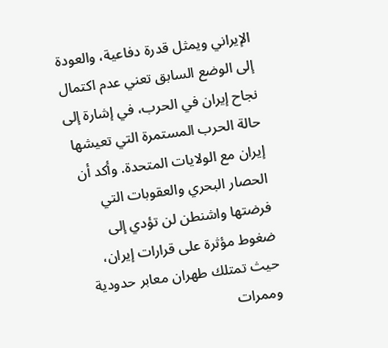الإيراني ويمثل قدرة دفاعية، والعودة إلى الوضع السابق تعني عدم اكتمال نجاح إيران في الحرب، في إشارة إلى حالة الحرب المستمرة التي تعيشها إيران مع الولايات المتحدة. وأكد أن الحصار البحري والعقوبات التي فرضتها واشنطن لن تؤدي إلى ضغوط مؤثرة على قرارات إيران، حيث تمتلك طهران معابر حدودية وممرات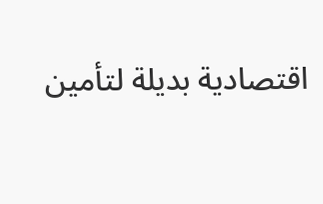اقتصادية بديلة لتأمين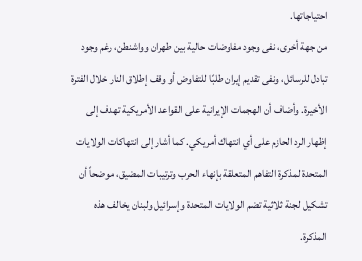احتياجاتها.
من جهة أخرى، نفى وجود مفاوضات حالية بين طهران وواشنطن، رغم وجود تبادل للرسائل، ونفى تقديم إيران طلبًا للتفاوض أو وقف إطلاق النار خلال الفترة الأخيرة. وأضاف أن الهجمات الإيرانية على القواعد الأمريكية تهدف إلى إظهار الرد الحازم على أي انتهاك أمريكي. كما أشار إلى انتهاكات الولايات المتحدة لمذكرة التفاهم المتعلقة بإنهاء الحرب وترتيبات المضيق، موضحاً أن تشكيل لجنة ثلاثية تضم الولايات المتحدة وإسرائيل ولبنان يخالف هذه المذكرة.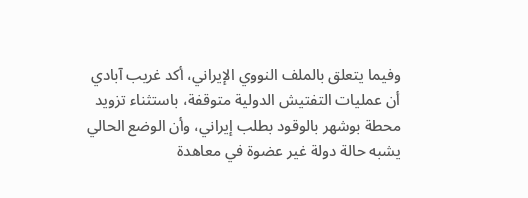وفيما يتعلق بالملف النووي الإيراني، أكد غريب آبادي أن عمليات التفتيش الدولية متوقفة، باستثناء تزويد محطة بوشهر بالوقود بطلب إيراني، وأن الوضع الحالي يشبه حالة دولة غير عضوة في معاهدة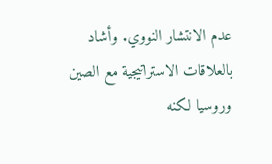عدم الانتشار النووي. وأشاد بالعلاقات الاستراتيجية مع الصين وروسيا لكنه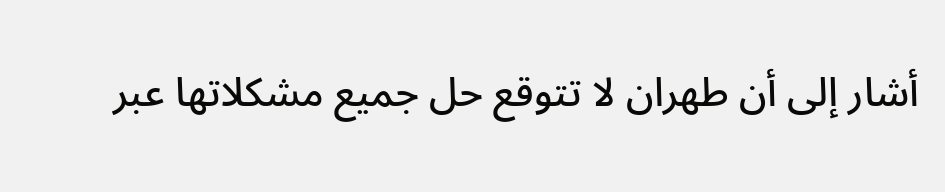أشار إلى أن طهران لا تتوقع حل جميع مشكلاتها عبر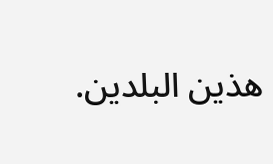هذين البلدين.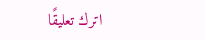اترك تعليقًا